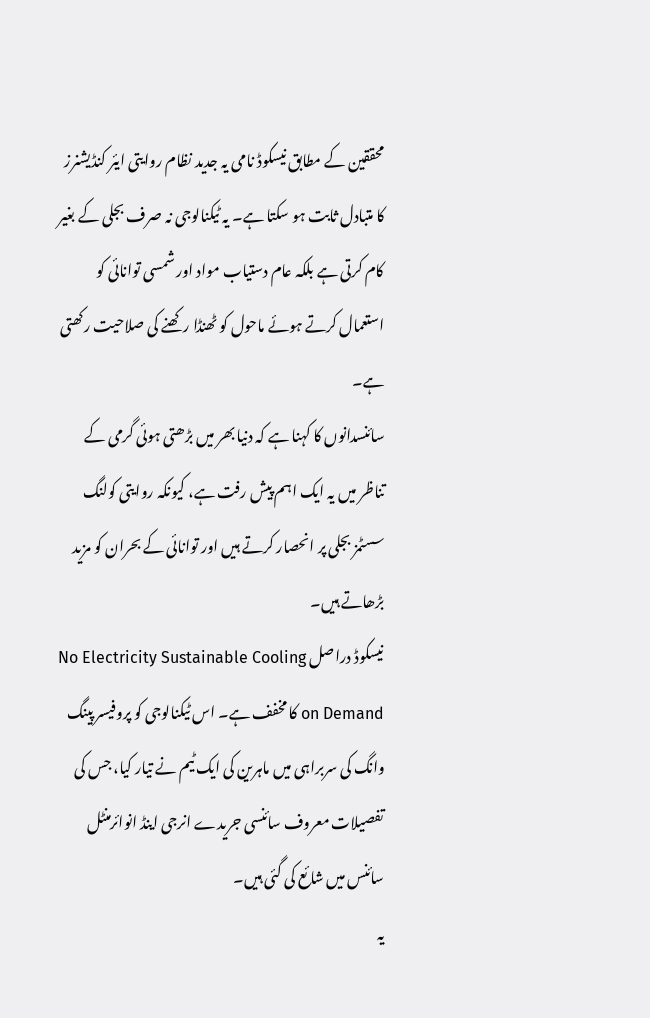محققین کے مطابق نیسکوڈ نامی یہ جدید نظام روایتی ایئر کنڈیشنرز کا متبادل ثابت ہو سکتا ہے۔ یہ ٹیکنالوجی نہ صرف بجلی کے بغیر کام کرتی ہے بلکہ عام دستیاب مواد اور شمسی توانائی کو استعمال کرتے ہوئے ماحول کو ٹھنڈا رکھنے کی صلاحیت رکھتی ہے۔
سائنسدانوں کا کہنا ہے کہ دنیا بھر میں بڑھتی ہوئی گرمی کے تناظر میں یہ ایک اہم پیش رفت ہے، کیونکہ روایتی کولنگ سسٹمز بجلی پر انحصار کرتے ہیں اور توانائی کے بحران کو مزید بڑھاتے ہیں۔
نیسکوڈ دراصل No Electricity Sustainable Cooling on Demand کا مخفف ہے۔ اس ٹیکنالوجی کو پروفیسر پینگ وانگ کی سربراہی میں ماہرین کی ایک ٹیم نے تیار کیا، جس کی تفصیلات معروف سائنسی جریدے انرجی اینڈ انوائرمنٹل سائنس میں شائع کی گئی ہیں۔
یہ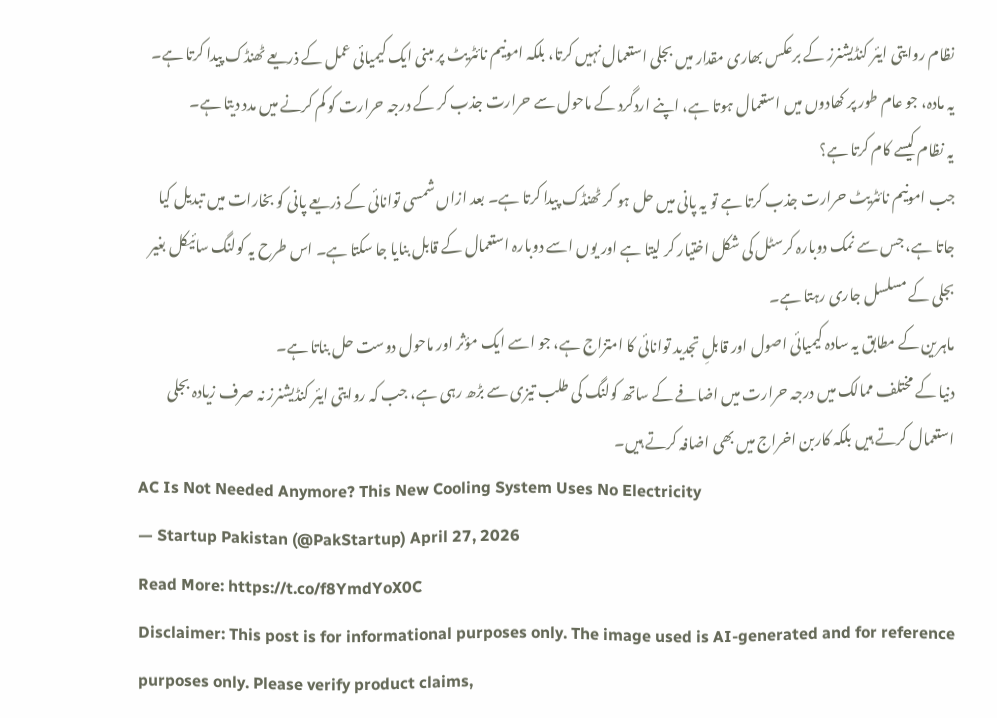نظام روایتی ایئر کنڈیشنرز کے برعکس بھاری مقدار میں بجلی استعمال نہیں کرتا، بلکہ امونیم نائٹریٹ پر مبنی ایک کیمیائی عمل کے ذریعے ٹھنڈک پیدا کرتا ہے۔ یہ مادہ، جو عام طور پر کھادوں میں استعمال ہوتا ہے، اپنے اردگرد کے ماحول سے حرارت جذب کر کے درجہ حرارت کو کم کرنے میں مدد دیتا ہے۔
یہ نظام کیسے کام کرتا ہے؟
جب امونیم نائٹریٹ حرارت جذب کرتا ہے تو یہ پانی میں حل ہو کر ٹھنڈک پیدا کرتا ہے۔ بعد ازاں شمسی توانائی کے ذریعے پانی کو بخارات میں تبدیل کیا جاتا ہے، جس سے نمک دوبارہ کرسٹل کی شکل اختیار کر لیتا ہے اور یوں اسے دوبارہ استعمال کے قابل بنایا جا سکتا ہے۔ اس طرح یہ کولنگ سائیکل بغیر بجلی کے مسلسل جاری رہتا ہے۔
ماہرین کے مطابق یہ سادہ کیمیائی اصول اور قابلِ تجدید توانائی کا امتزاج ہے، جو اسے ایک مؤثر اور ماحول دوست حل بناتا ہے۔
دنیا کے مختلف ممالک میں درجہ حرارت میں اضافے کے ساتھ کولنگ کی طلب تیزی سے بڑھ رہی ہے، جب کہ روایتی ایئر کنڈیشنرز نہ صرف زیادہ بجلی استعمال کرتے ہیں بلکہ کاربن اخراج میں بھی اضافہ کرتے ہیں۔
AC Is Not Needed Anymore? This New Cooling System Uses No Electricity
— Startup Pakistan (@PakStartup) April 27, 2026
Read More: https://t.co/f8YmdYoX0C
Disclaimer: This post is for informational purposes only. The image used is AI-generated and for reference purposes only. Please verify product claims,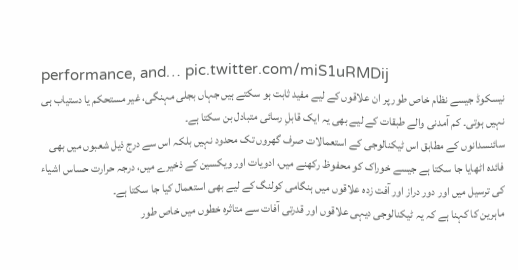performance, and… pic.twitter.com/miS1uRMDij
نیسکوڈ جیسے نظام خاص طور پر ان علاقوں کے لیے مفید ثابت ہو سکتے ہیں جہاں بجلی مہنگی، غیر مستحکم یا دستیاب ہی نہیں ہوتی۔ کم آمدنی والے طبقات کے لیے بھی یہ ایک قابلِ رسائی متبادل بن سکتا ہے۔
سائنسدانوں کے مطابق اس ٹیکنالوجی کے استعمالات صرف گھروں تک محدود نہیں بلکہ اس سے درج ذیل شعبوں میں بھی فائدہ اٹھایا جا سکتا ہے جیسے خوراک کو محفوظ رکھنے میں، ادویات اور ویکسین کے ذخیرے میں، درجہ حرارت حساس اشیاء کی ترسیل میں اور دور دراز اور آفت زدہ علاقوں میں ہنگامی کولنگ کے لیے بھی استعمال کیا جا سکتا ہے۔
ماہرین کا کہنا ہے کہ یہ ٹیکنالوجی دیہی علاقوں اور قدرتی آفات سے متاثرہ خطوں میں خاص طور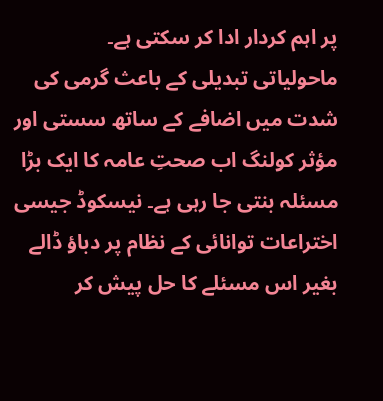پر اہم کردار ادا کر سکتی ہے۔
ماحولیاتی تبدیلی کے باعث گرمی کی شدت میں اضافے کے ساتھ سستی اور مؤثر کولنگ اب صحتِ عامہ کا ایک بڑا مسئلہ بنتی جا رہی ہے۔ نیسکوڈ جیسی اختراعات توانائی کے نظام پر دباؤ ڈالے بغیر اس مسئلے کا حل پیش کر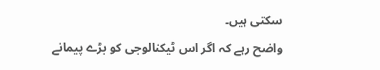سکتی ہیں۔
واضح رہے کہ اگر اس ٹیکنالوجی کو بڑے پیمانے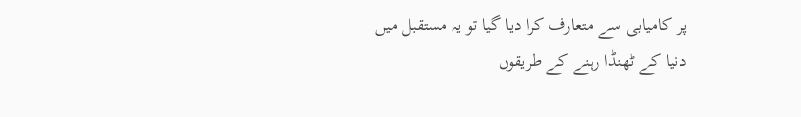پر کامیابی سے متعارف کرا دیا گیا تو یہ مستقبل میں دنیا کے ٹھنڈا رہنے کے طریقوں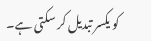کو یکسر تبدیل کر سکتی ہے۔